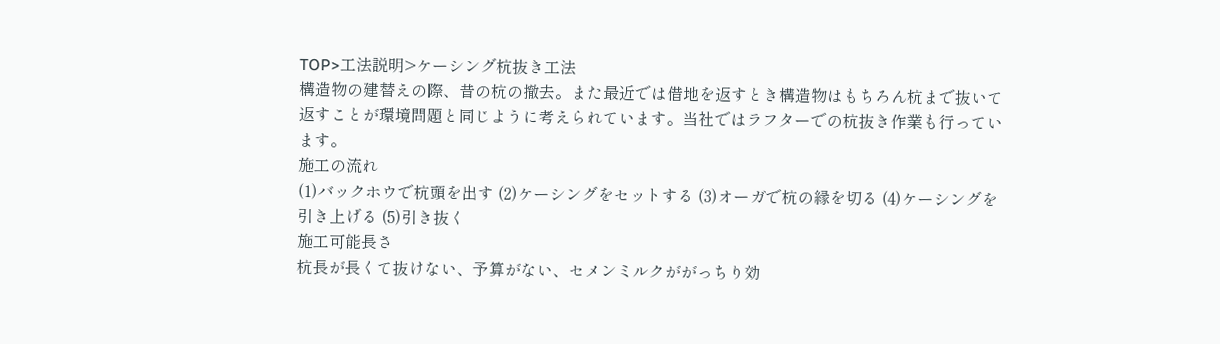TOP>工法説明>ケーシング杭抜き工法
構造物の建替えの際、昔の杭の撤去。また最近では借地を返すとき構造物はもちろん杭まで抜いて返すことが環境問題と同じように考えられています。当社ではラフターでの杭抜き作業も行っています。
施工の流れ
(1)バックホウで杭頭を出す (2)ケーシングをセットする (3)オーガで杭の縁を切る (4)ケーシングを引き上げる (5)引き抜く
施工可能長さ
杭長が長くて抜けない、予算がない、セメンミルクががっちり効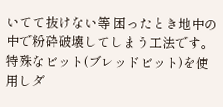いてて抜けない等 困ったとき地中の中で粉砕破壊してしまう工法です。特殊なビット(ブレッドビット)を使用しダ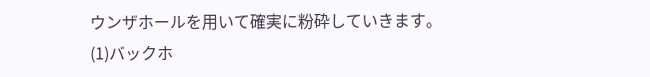ウンザホールを用いて確実に粉砕していきます。
(1)バックホ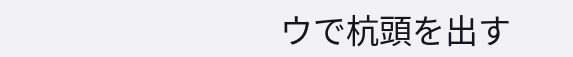ウで杭頭を出す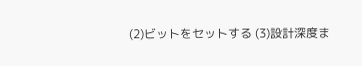(2)ビットをセットする (3)設計深度ま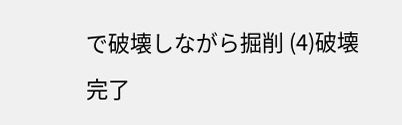で破壊しながら掘削 (4)破壊完了